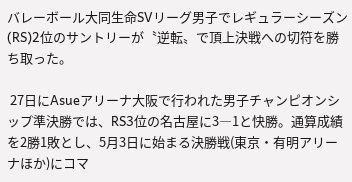バレーボール大同生命SVリーグ男子でレギュラーシーズン(RS)2位のサントリーが〝逆転〟で頂上決戦への切符を勝ち取った。

 27日にAsueアリーナ大阪で行われた男子チャンピオンシップ準決勝では、RS3位の名古屋に3―1と快勝。通算成績を2勝1敗とし、5月3日に始まる決勝戦(東京・有明アリーナほか)にコマ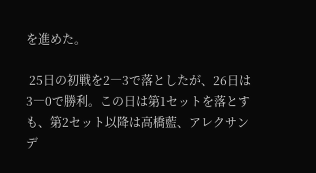を進めた。

 25日の初戦を2―3で落としたが、26日は3―0で勝利。この日は第1セットを落とすも、第2セット以降は高橋藍、アレクサンデ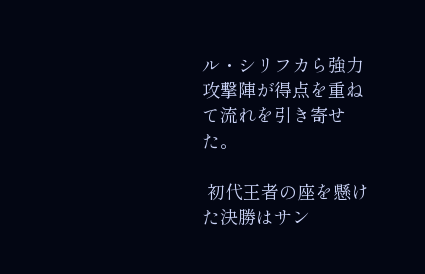ル・シリフカら強力攻撃陣が得点を重ねて流れを引き寄せた。

 初代王者の座を懸けた決勝はサン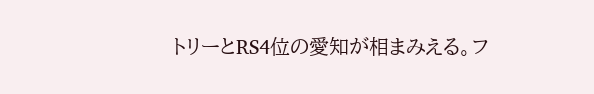トリーとRS4位の愛知が相まみえる。フ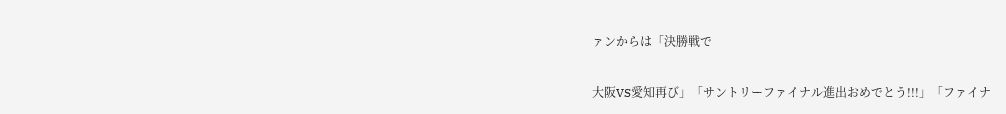ァンからは「決勝戦で

大阪VS愛知再び」「サントリーファイナル進出おめでとう!!!」「ファイナ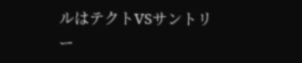ルはテクトVSサントリー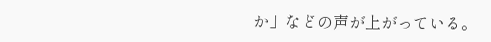か」などの声が上がっている。